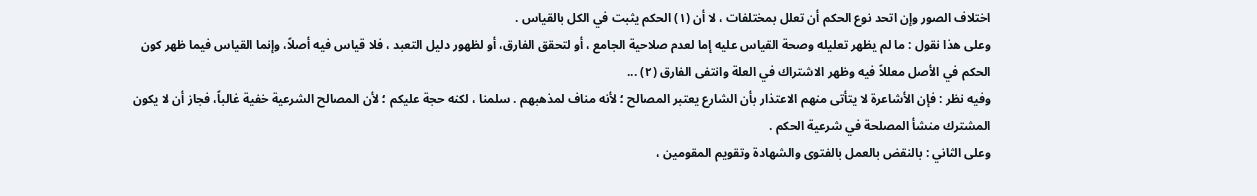اختلاف الصور وإن اتحد نوع الحكم أن تعلل بمختلفات ، لا أن (١) الحكم يثبت في الكل بالقياس .
وعلى هذا نقول : ما لم يظهر تعليله وصحة القياس عليه إما لعدم صلاحية الجامع ، أو لتحقق الفارق، أو لظهور دليل التعبد ، فلا قياس فيه أصلاً، وإنما القياس فيما ظهر كون الحكم في الأصل معللاً فيه وظهر الاشتراك في العلة وانتفى الفارق (٢) ...
وفيه نظر : فإن الأشاعرة لا يتأتى منهم الاعتذار بأن الشارع يعتبر المصالح ؛ لأنه مناف لمذهبهم . سلمنا ، لكنه حجة عليكم ؛ لأن المصالح الشرعية خفية غالباً، فجاز أن لا يكون المشترك منشأ المصلحة في شرعية الحكم .
وعلى الثاني : بالنقض بالعمل بالفتوى والشهادة وتقويم المقومين ،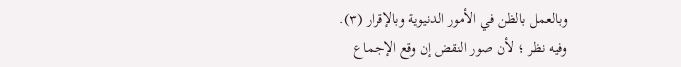وبالعمل بالظن في الأمور الدنيوية وبالإقرار (۳).
وفيه نظر ؛ لأن صور النقض إن وقع الإجماع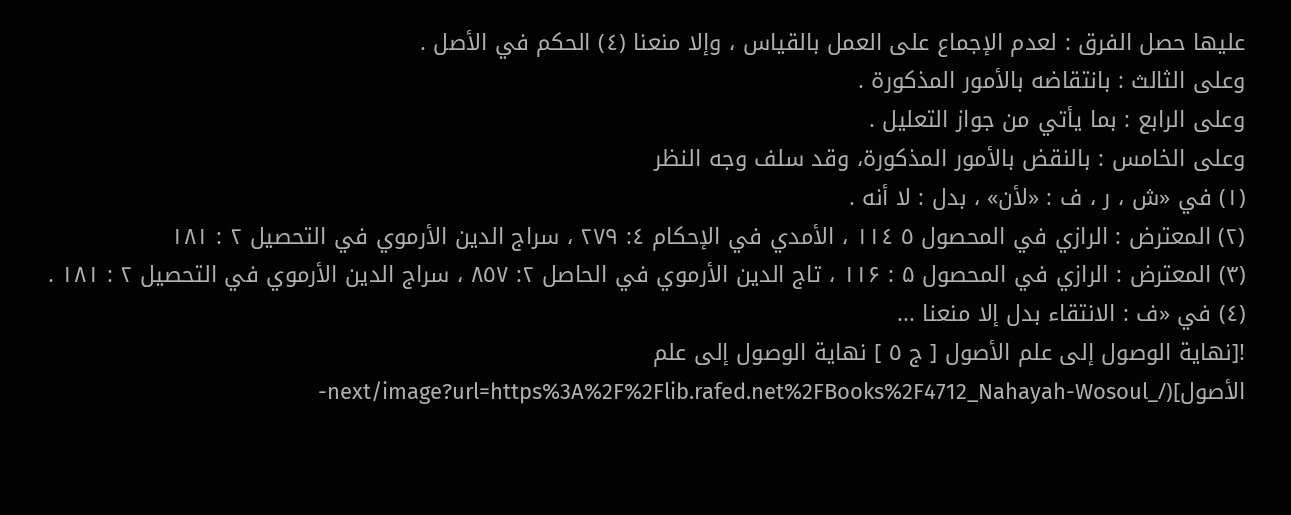عليها حصل الفرق : لعدم الإجماع على العمل بالقياس ، وإلا منعنا (٤) الحكم في الأصل .
وعلى الثالث : بانتقاضه بالأمور المذكورة .
وعلى الرابع : بما يأتي من جواز التعليل .
وعلى الخامس : بالنقض بالأمور المذكورة، وقد سلف وجه النظر
(۱) في «ش ، ر ، ف : «لأن» ، بدل : لا أنه .
(۲) المعترض : الرازي في المحصول ٥ ١١٤ ، الأمدي في الإحكام ٤: ٢٧٩ ، سراج الدين الأرموي في التحصيل ۲ : ۱۸۱
(۳) المعترض : الرازي في المحصول ۵ : ۱۱۶ ، تاج الدين الأرموي في الحاصل ٢: ٨٥٧ ، سراج الدين الأرموي في التحصيل ۲ : ۱۸۱ .
(٤) في «ف : الانتقاء بدل إلا منعنا ...
![نهاية الوصول إلى علم الأصول [ ج ٥ ] نهاية الوصول إلى علم الأصول](/_next/image?url=https%3A%2F%2Flib.rafed.net%2FBooks%2F4712_Nahayah-Wosoul-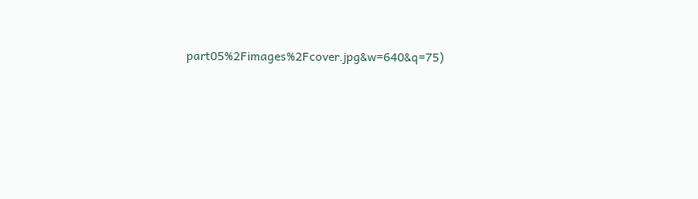part05%2Fimages%2Fcover.jpg&w=640&q=75)